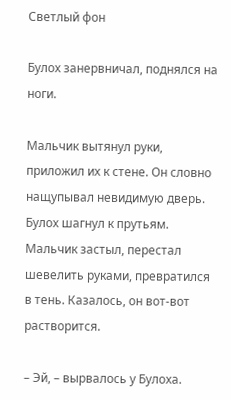Светлый фон

Булох занервничал, поднялся на ноги.

Мальчик вытянул руки, приложил их к стене. Он словно нащупывал невидимую дверь. Булох шагнул к прутьям. Мальчик застыл, перестал шевелить руками, превратился в тень. Казалось, он вот-вот растворится.

– Эй, – вырвалось у Булоха.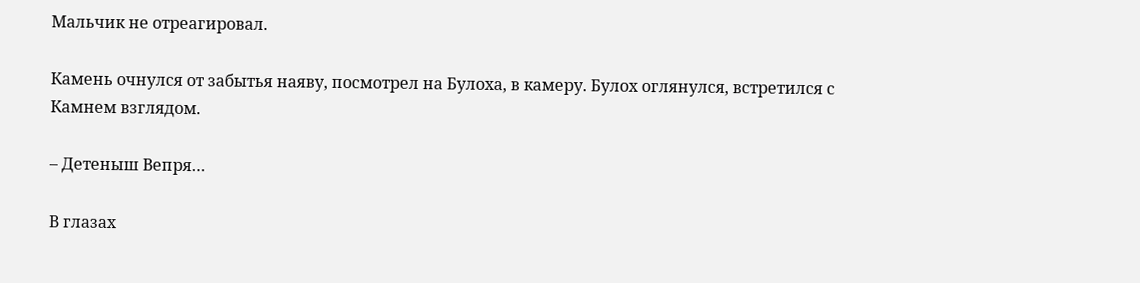Мальчик не отреагировал.

Камень очнулся от забытья наяву, посмотрел на Булоха, в камеру. Булох оглянулся, встретился с Камнем взглядом.

– Детеныш Вепря…

В глазах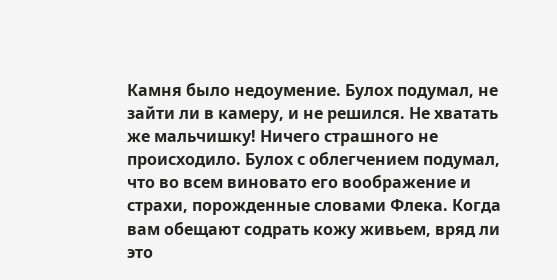Камня было недоумение. Булох подумал, не зайти ли в камеру, и не решился. Не хватать же мальчишку! Ничего страшного не происходило. Булох с облегчением подумал, что во всем виновато его воображение и страхи, порожденные словами Флека. Когда вам обещают содрать кожу живьем, вряд ли это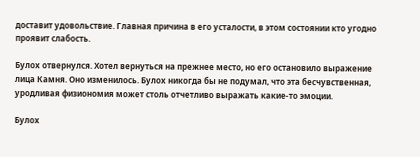доставит удовольствие. Главная причина в его усталости, в этом состоянии кто угодно проявит слабость.

Булох отвернулся. Хотел вернуться на прежнее место, но его остановило выражение лица Камня. Оно изменилось. Булох никогда бы не подумал, что эта бесчувственная, уродливая физиономия может столь отчетливо выражать какие-то эмоции.

Булох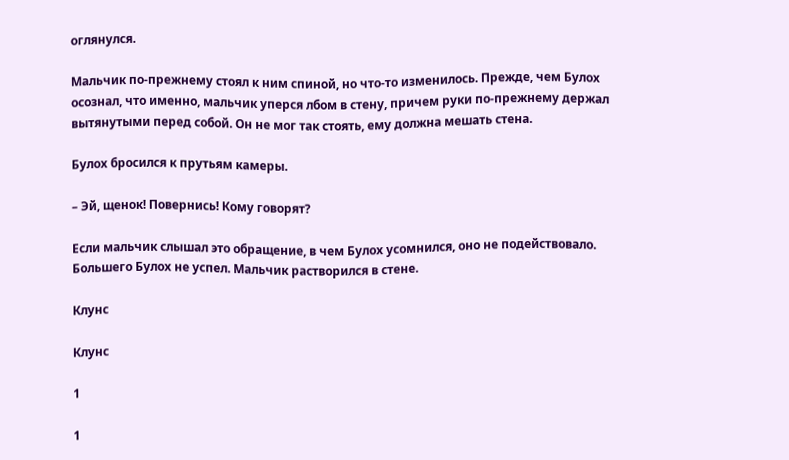оглянулся.

Мальчик по-прежнему стоял к ним спиной, но что-то изменилось. Прежде, чем Булох осознал, что именно, мальчик уперся лбом в стену, причем руки по-прежнему держал вытянутыми перед собой. Он не мог так стоять, ему должна мешать стена.

Булох бросился к прутьям камеры.

– Эй, щенок! Повернись! Кому говорят?

Если мальчик слышал это обращение, в чем Булох усомнился, оно не подействовало. Большего Булох не успел. Мальчик растворился в стене.

Клунс

Клунс

1

1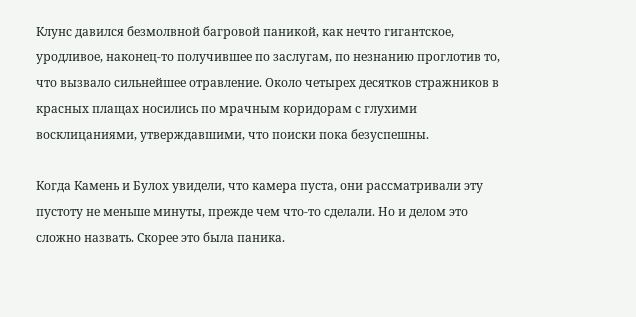Клунс давился безмолвной багровой паникой, как нечто гигантское, уродливое, наконец-то получившее по заслугам, по незнанию проглотив то, что вызвало сильнейшее отравление. Около четырех десятков стражников в красных плащах носились по мрачным коридорам с глухими восклицаниями, утверждавшими, что поиски пока безуспешны.

Когда Камень и Булох увидели, что камера пуста, они рассматривали эту пустоту не меньше минуты, прежде чем что-то сделали. Но и делом это сложно назвать. Скорее это была паника.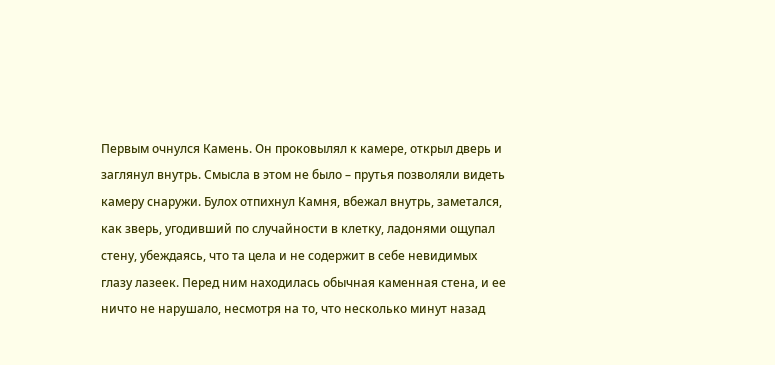Первым очнулся Камень. Он проковылял к камере, открыл дверь и заглянул внутрь. Смысла в этом не было – прутья позволяли видеть камеру снаружи. Булох отпихнул Камня, вбежал внутрь, заметался, как зверь, угодивший по случайности в клетку, ладонями ощупал стену, убеждаясь, что та цела и не содержит в себе невидимых глазу лазеек. Перед ним находилась обычная каменная стена, и ее ничто не нарушало, несмотря на то, что несколько минут назад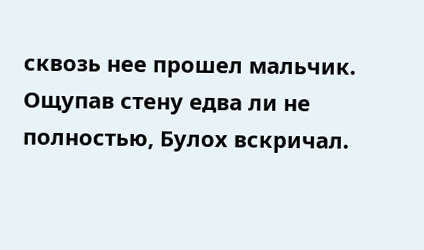сквозь нее прошел мальчик. Ощупав стену едва ли не полностью, Булох вскричал.